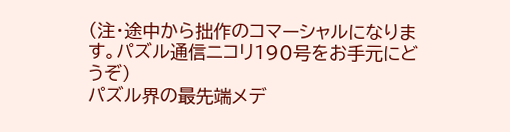(注・途中から拙作のコマーシャルになります。パズル通信ニコリ190号をお手元にどうぞ)
パズル界の最先端メデ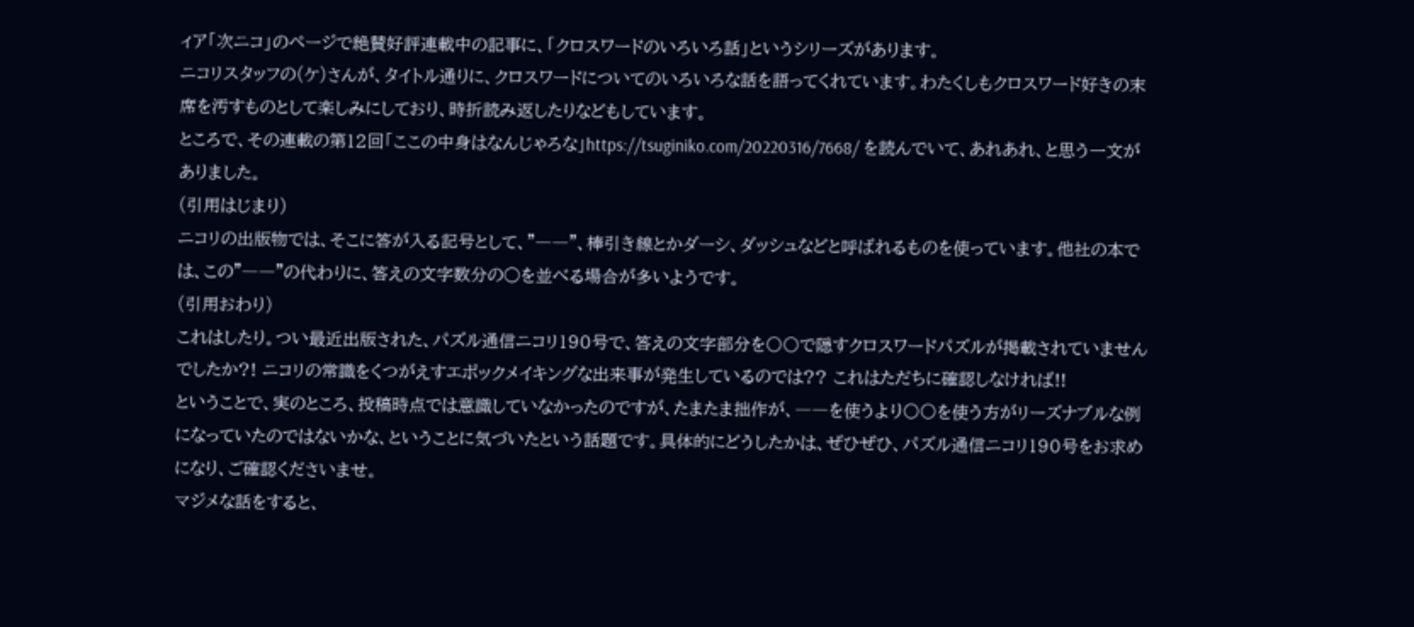ィア「次ニコ」のページで絶賛好評連載中の記事に、「クロスワードのいろいろ話」というシリーズがあります。
ニコリスタッフの(ケ)さんが、タイトル通りに、クロスワードについてのいろいろな話を語ってくれています。わたくしもクロスワード好きの末席を汚すものとして楽しみにしており、時折読み返したりなどもしています。
ところで、その連載の第12回「ここの中身はなんじゃろな」https://tsuginiko.com/20220316/7668/ を読んでいて、あれあれ、と思う一文がありました。
(引用はじまり)
ニコリの出版物では、そこに答が入る記号として、"――"、棒引き線とかダーシ、ダッシュなどと呼ばれるものを使っています。他社の本では、この"――"の代わりに、答えの文字数分の○を並べる場合が多いようです。
(引用おわり)
これはしたり。つい最近出版された、パズル通信ニコリ190号で、答えの文字部分を〇〇で隠すクロスワードパズルが掲載されていませんでしたか?! ニコリの常識をくつがえすエポックメイキングな出来事が発生しているのでは?? これはただちに確認しなければ!!
ということで、実のところ、投稿時点では意識していなかったのですが、たまたま拙作が、――を使うより〇〇を使う方がリーズナブルな例になっていたのではないかな、ということに気づいたという話題です。具体的にどうしたかは、ぜひぜひ、パズル通信ニコリ190号をお求めになり、ご確認くださいませ。
マジメな話をすると、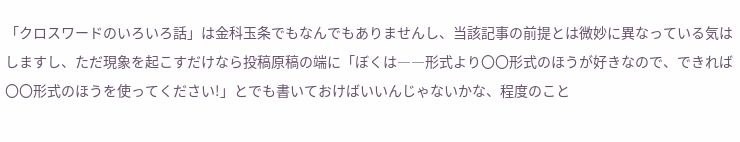「クロスワードのいろいろ話」は金科玉条でもなんでもありませんし、当該記事の前提とは微妙に異なっている気はしますし、ただ現象を起こすだけなら投稿原稿の端に「ぼくは――形式より〇〇形式のほうが好きなので、できれば〇〇形式のほうを使ってください!」とでも書いておけばいいんじゃないかな、程度のこと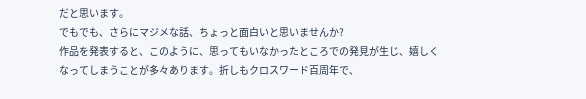だと思います。
でもでも、さらにマジメな話、ちょっと面白いと思いませんか?
作品を発表すると、このように、思ってもいなかったところでの発見が生じ、嬉しくなってしまうことが多々あります。折しもクロスワード百周年で、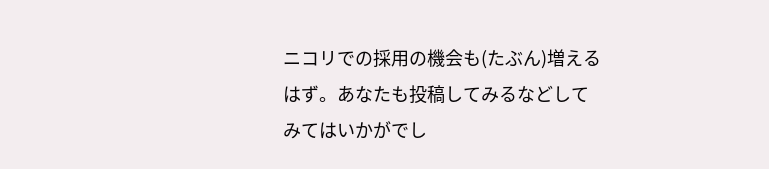ニコリでの採用の機会も(たぶん)増えるはず。あなたも投稿してみるなどしてみてはいかがでし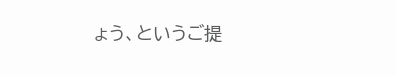ょう、というご提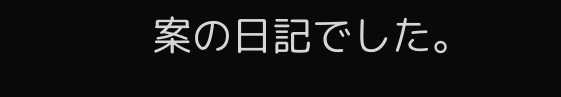案の日記でした。